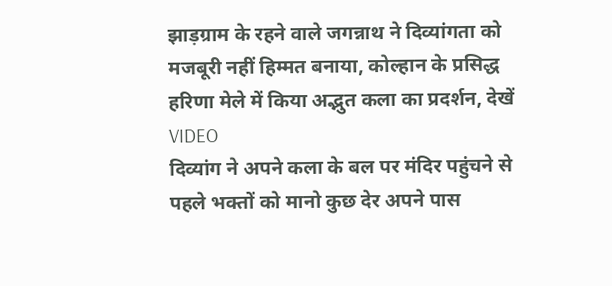झाड़ग्राम के रहने वाले जगन्नाथ ने दिव्यांगता को मजबूरी नहीं हिम्मत बनाया, कोल्हान के प्रसिद्ध हरिणा मेले में किया अद्भुत कला का प्रदर्शन, देखें VIDEO
दिव्यांग ने अपने कला के बल पर मंदिर पहुंचने से पहले भक्तों को मानो कुछ देर अपने पास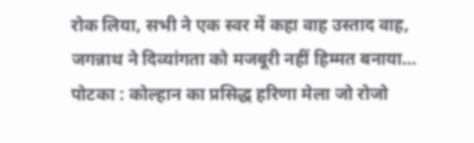रोक लिया, सभी ने एक स्वर में कहा वाह उस्ताद वाह, जगन्नाथ ने दिव्यांगता को मजबूरी नहीं हिम्मत बनाया…
पोटका : कोल्हान का प्रसिद्ध हरिणा मेला जो रोजो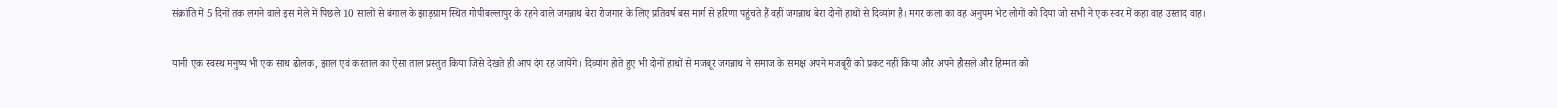संक्रांति में 5 दिनों तक लगने वाले इस मेले में पिछले 10 सालों से बंगाल के झाड़ग्राम स्थित गोपीबल्लापुर के रहने वाले जगन्नाथ बेरा रोजगार के लिए प्रतिवर्ष बस मार्ग से हरिणा पहुंचते हैं वहीं जगन्नाथ बेरा दोनों हाथों से दिव्यांग है। मगर कला का वह अनुपम भेट लोगों को दिया जो सभी ने एक स्वर में कहा वाह उस्ताद वाह।

यानी एक स्वस्थ मनुष्य भी एक साथ ढोलक, झाल एवं करताल का ऐसा ताल प्रस्तुत किया जिसे देखते ही आप दंग रह जायेंगे। दिव्यांग होते हुए भी दोनों हाथों से मजबूर जगन्नाथ ने समाज के समक्ष अपने मजबूरी को प्रकट नहीं किया और अपने हौसले और हिम्मत को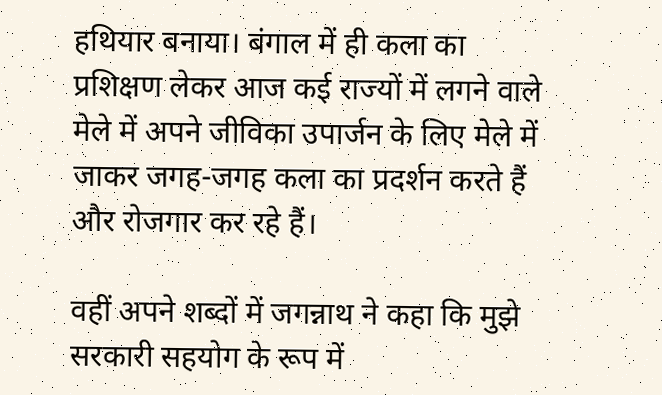हथियार बनाया। बंगाल में ही कला का प्रशिक्षण लेकर आज कई राज्यों में लगने वाले मेले में अपने जीविका उपार्जन के लिए मेले में जाकर जगह-जगह कला का प्रदर्शन करते हैं और रोजगार कर रहे हैं।

वहीं अपने शब्दों में जगन्नाथ ने कहा कि मुझे सरकारी सहयोग के रूप में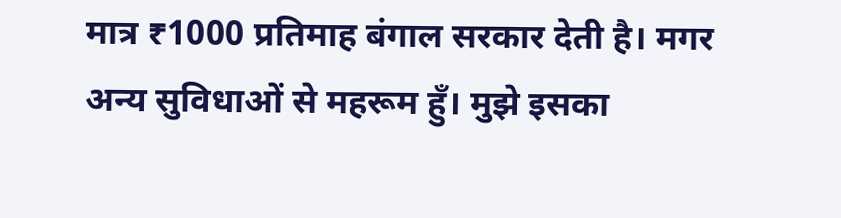मात्र ₹1000 प्रतिमाह बंगाल सरकार देती है। मगर अन्य सुविधाओं से महरूम हुँ। मुझे इसका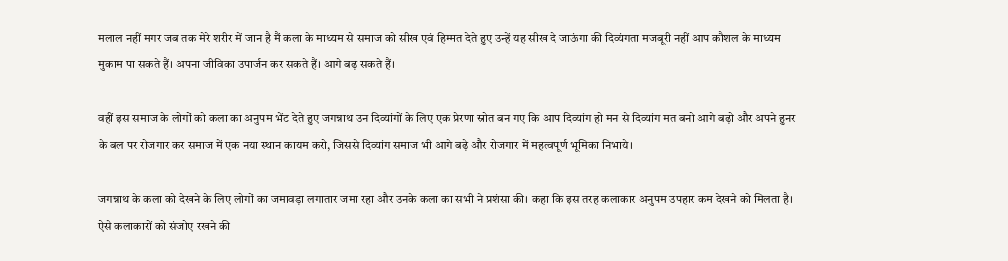मलाल नहीं मगर जब तक मेरे शरीर में जान है मैं कला के माध्यम से समाज को सीख एवं हिम्मत देते हुए उन्हें यह सीख दे जाऊंगा की दिव्यंगता मजबूरी नहीं आप कौशल के माध्यम मुकाम पा सकते हैं। अपना जीविका उपार्जन कर सकते हैं। आगे बढ़ सकते हैं।

वहीं इस समाज के लोगों को कला का अनुपम भेंट देते हुए जगन्नाथ उन दिव्यांगों के लिए एक प्रेरणा स्रोत बन गए कि आप दिव्यांग हो मन से दिव्यांग मत बनो आगे बढ़ो और अपने हुनर के बल पर रोजगार कर समाज में एक नया स्थान कायम करो, जिससे दिव्यांग समाज भी आगे बढ़े और रोजगार में महत्वपूर्ण भूमिका निभाये।

जगन्नाथ के कला को देखने के लिए लोगों का जमावड़ा लगातार जमा रहा और उनके कला का सभी ने प्रशंसा की। कहा कि इस तरह कलाकार अनुपम उपहार कम देखने को मिलता है। ऐसे कलाकारों को संजोए रखने की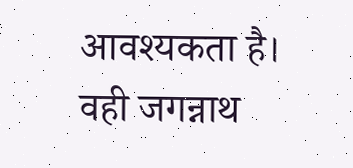आवश्यकता है। वही जगन्नाथ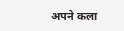अपने कला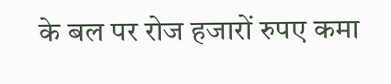के बल पर रोज हजारों रुपए कमा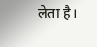लेता है।